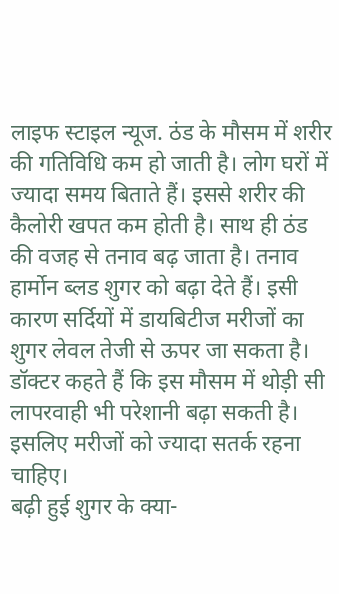लाइफ स्टाइल न्यूज. ठंड के मौसम में शरीर की गतिविधि कम हो जाती है। लोग घरों में ज्यादा समय बिताते हैं। इससे शरीर की कैलोरी खपत कम होती है। साथ ही ठंड की वजह से तनाव बढ़ जाता है। तनाव हार्मोन ब्लड शुगर को बढ़ा देते हैं। इसी कारण सर्दियों में डायबिटीज मरीजों का शुगर लेवल तेजी से ऊपर जा सकता है। डॉक्टर कहते हैं कि इस मौसम में थोड़ी सी लापरवाही भी परेशानी बढ़ा सकती है। इसलिए मरीजों को ज्यादा सतर्क रहना चाहिए।
बढ़ी हुई शुगर के क्या-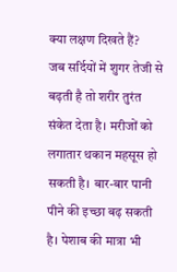क्या लक्षण दिखते हैं?
जब सर्दियों में शुगर तेजी से बढ़ती है तो शरीर तुरंत संकेत देता है। मरीजों को लगातार थकान महसूस हो सकती है। बार-बार पानी पीने की इच्छा बढ़ सकती है। पेशाब की मात्रा भी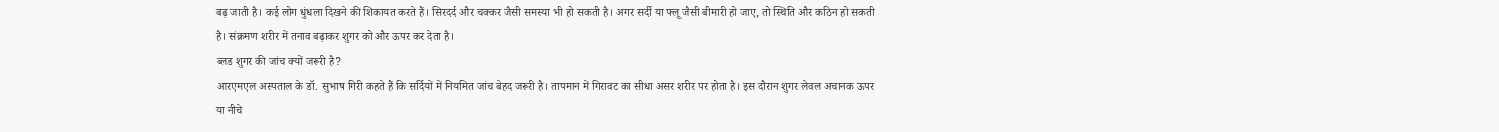बढ़ जाती है। कई लोग धुंधला दिखने की शिकायत करते हैं। सिरदर्द और चक्कर जैसी समस्या भी हो सकती है। अगर सर्दी या फ्लू जैसी बीमारी हो जाए, तो स्थिति और कठिन हो सकती है। संक्रमण शरीर में तनाव बढ़ाकर शुगर को और ऊपर कर देता है।
ब्लड शुगर की जांच क्यों जरूरी है?
आरएमएल अस्पताल के डॉ. सुभाष गिरी कहते हैं कि सर्दियों में नियमित जांच बेहद जरूरी है। तापमान में गिरावट का सीधा असर शरीर पर होता है। इस दौरान शुगर लेवल अचानक ऊपर या नीचे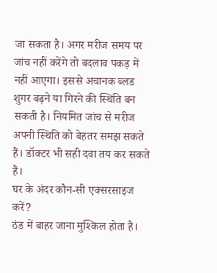जा सकता है। अगर मरीज समय पर जांच नहीं करेंगे तो बदलाव पकड़ में नहीं आएगा। इससे अचानक ब्लड शुगर बढ़ने या गिरने की स्थिति बन सकती है। नियमित जांच से मरीज अपनी स्थिति को बेहतर समझ सकते हैं। डॉक्टर भी सही दवा तय कर सकते हैं।
घर के अंदर कौन-सी एक्सरसाइज करें?
ठंड में बाहर जाना मुश्किल होता है।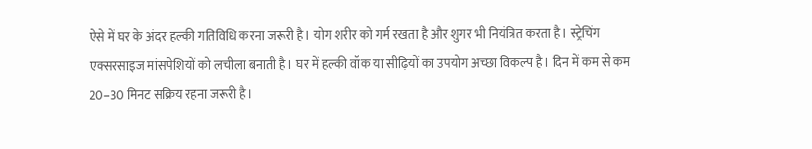ऐसे में घर के अंदर हल्की गतिविधि करना जरूरी है। योग शरीर को गर्म रखता है और शुगर भी नियंत्रित करता है। स्ट्रेचिंग एक्सरसाइज मांसपेशियों को लचीला बनाती है। घर में हल्की वॉक या सीढ़ियों का उपयोग अच्छा विकल्प है। दिन में कम से कम 20–30 मिनट सक्रिय रहना जरूरी है।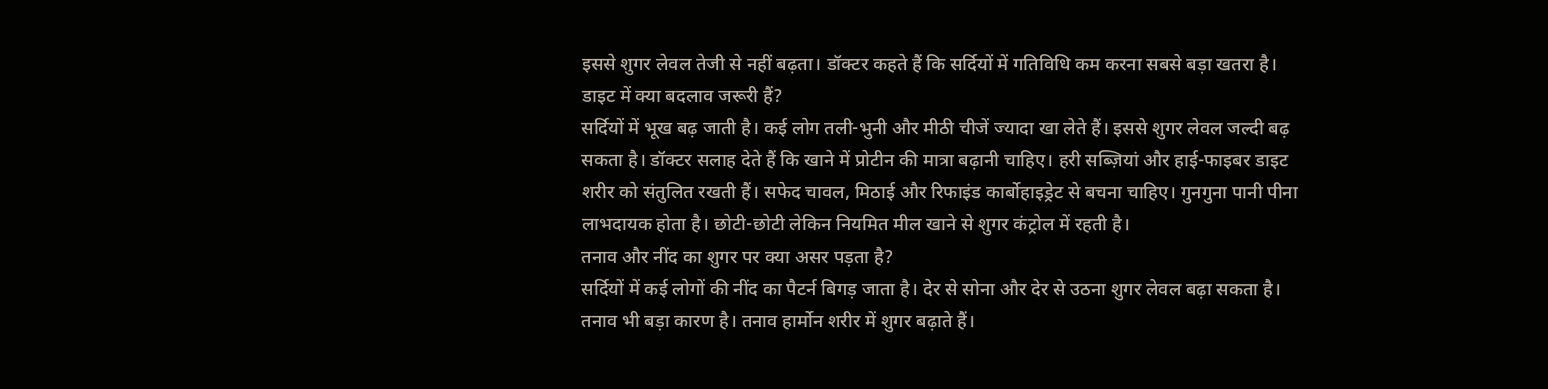इससे शुगर लेवल तेजी से नहीं बढ़ता। डॉक्टर कहते हैं कि सर्दियों में गतिविधि कम करना सबसे बड़ा खतरा है।
डाइट में क्या बदलाव जरूरी हैं?
सर्दियों में भूख बढ़ जाती है। कई लोग तली-भुनी और मीठी चीजें ज्यादा खा लेते हैं। इससे शुगर लेवल जल्दी बढ़ सकता है। डॉक्टर सलाह देते हैं कि खाने में प्रोटीन की मात्रा बढ़ानी चाहिए। हरी सब्ज़ियां और हाई-फाइबर डाइट शरीर को संतुलित रखती हैं। सफेद चावल, मिठाई और रिफाइंड कार्बोहाइड्रेट से बचना चाहिए। गुनगुना पानी पीना लाभदायक होता है। छोटी-छोटी लेकिन नियमित मील खाने से शुगर कंट्रोल में रहती है।
तनाव और नींद का शुगर पर क्या असर पड़ता है?
सर्दियों में कई लोगों की नींद का पैटर्न बिगड़ जाता है। देर से सोना और देर से उठना शुगर लेवल बढ़ा सकता है। तनाव भी बड़ा कारण है। तनाव हार्मोन शरीर में शुगर बढ़ाते हैं।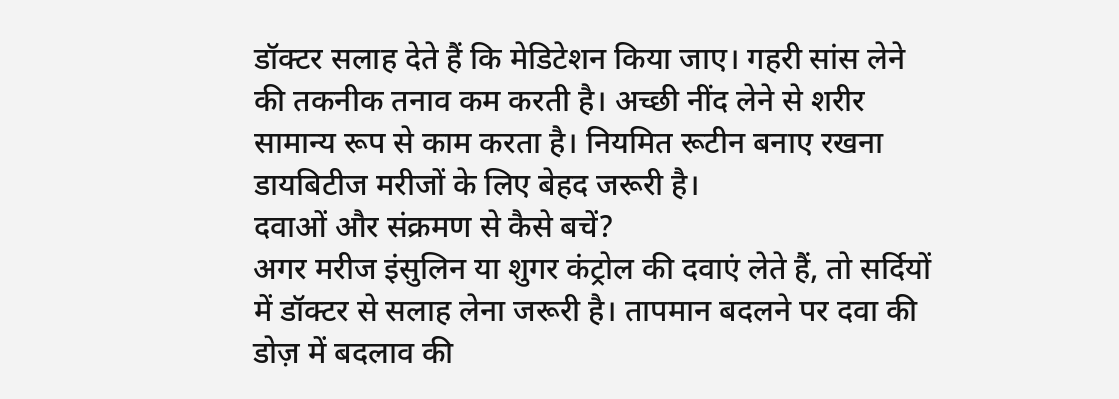डॉक्टर सलाह देते हैं कि मेडिटेशन किया जाए। गहरी सांस लेने की तकनीक तनाव कम करती है। अच्छी नींद लेने से शरीर सामान्य रूप से काम करता है। नियमित रूटीन बनाए रखना डायबिटीज मरीजों के लिए बेहद जरूरी है।
दवाओं और संक्रमण से कैसे बचें?
अगर मरीज इंसुलिन या शुगर कंट्रोल की दवाएं लेते हैं, तो सर्दियों में डॉक्टर से सलाह लेना जरूरी है। तापमान बदलने पर दवा की डोज़ में बदलाव की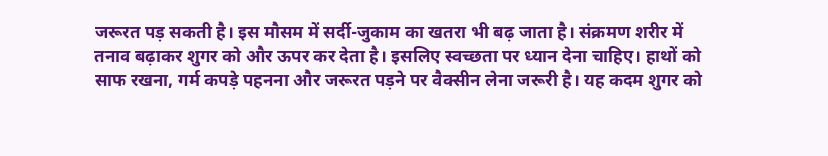जरूरत पड़ सकती है। इस मौसम में सर्दी-जुकाम का खतरा भी बढ़ जाता है। संक्रमण शरीर में तनाव बढ़ाकर शुगर को और ऊपर कर देता है। इसलिए स्वच्छता पर ध्यान देना चाहिए। हाथों को साफ रखना, गर्म कपड़े पहनना और जरूरत पड़ने पर वैक्सीन लेना जरूरी है। यह कदम शुगर को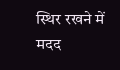स्थिर रखने में मदद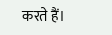करते हैं।